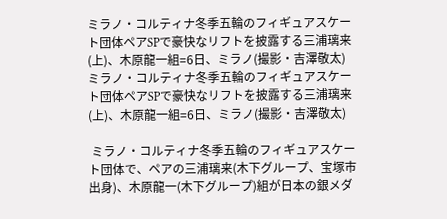ミラノ・コルティナ冬季五輪のフィギュアスケート団体ペアSPで豪快なリフトを披露する三浦璃来(上)、木原龍一組=6日、ミラノ(撮影・吉澤敬太)
ミラノ・コルティナ冬季五輪のフィギュアスケート団体ペアSPで豪快なリフトを披露する三浦璃来(上)、木原龍一組=6日、ミラノ(撮影・吉澤敬太)

 ミラノ・コルティナ冬季五輪のフィギュアスケート団体で、ペアの三浦璃来(木下グループ、宝塚市出身)、木原龍一(木下グループ)組が日本の銀メダ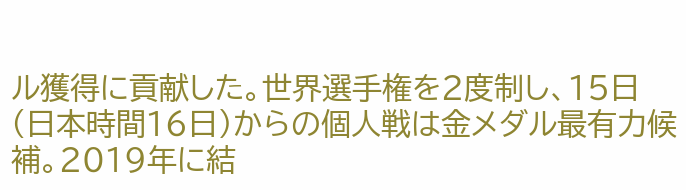ル獲得に貢献した。世界選手権を2度制し、15日(日本時間16日)からの個人戦は金メダル最有力候補。2019年に結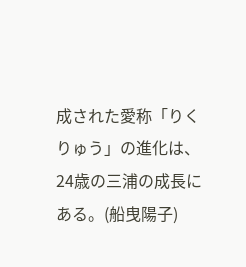成された愛称「りくりゅう」の進化は、24歳の三浦の成長にある。(船曳陽子)